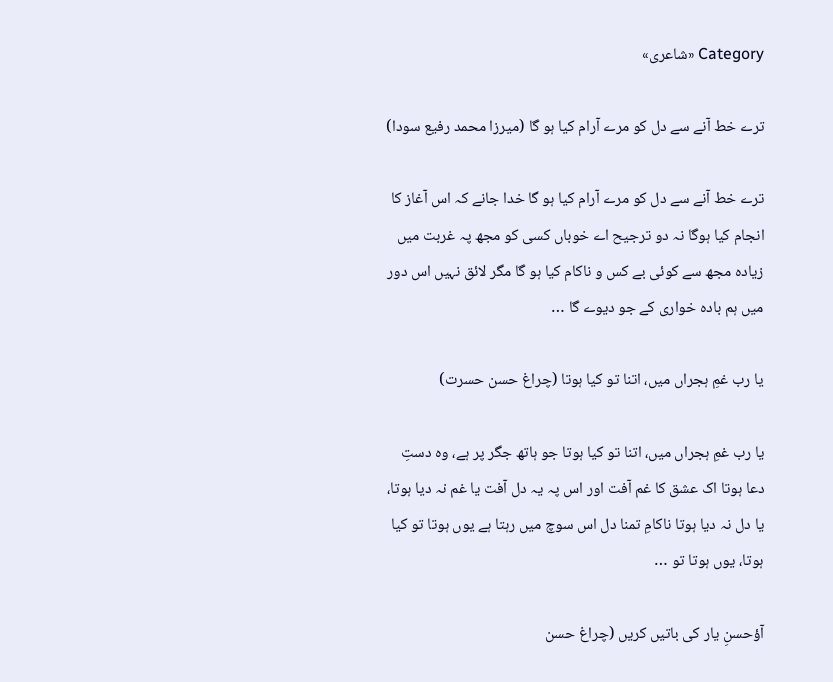Category «شاعری»

ترے خط آنے سے دل کو مرے آرام کیا ہو گا (میرزا محمد رفیع سودا)

ترے خط آنے سے دل کو مرے آرام کیا ہو گا خدا جانے کہ اس آغاز کا انجام کیا ہوگا نہ دو ترجیح اے خوباں کسی کو مجھ پہ غربت میں زیادہ مجھ سے کوئی بے کس و ناکام کیا ہو گا مگر لائق نہیں اس دور میں ہم بادہ خواری کے جو دیوے گا …

یا رب غمِ ہجراں میں، اتنا تو کیا ہوتا (چراغ حسن حسرت)

یا رب غمِ ہجراں میں، اتنا تو کیا ہوتا جو ہاتھ جگر پر ہے، وہ دستِ دعا ہوتا اک عشق کا غم آفت اور اس پہ یہ دل آفت یا غم نہ دیا ہوتا، یا دل نہ دیا ہوتا ناکامِ تمنا دل اس سوچ میں رہتا ہے یوں ہوتا تو کیا ہوتا، یوں ہوتا تو …

آؤحسنِ یار کی باتیں کریں (چراغ حسن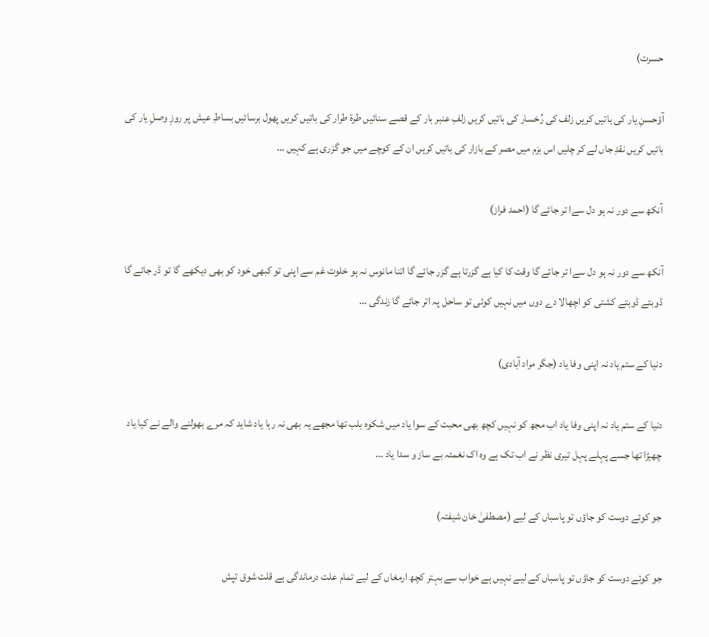حسرت)

آؤحسنِ یار کی باتیں کریں زلف کی رُخسار کی باتیں کریں زلفِ عنبر بار کے قصے سنائیں طرۃ طرار کی باتیں کریں پھول برسائیں بساطِ عیش پر روزِ وصلِ یار کی باتیں کریں نقدِ جاں لے کر چلیں اس بزم میں مصر کے بازار کی باتیں کریں ان کے کوچے میں جو گزری ہے کہیں …

آنکھ سے دور نہ ہو دل سےا تر جائے گا (احمد فراز)

آنکھ سے دور نہ ہو دل سےا تر جائے گا وقت کا کیا ہے گزرتا ہے گزر جائے گا اتنا مانوس نہ ہو خلوت غم سے اپنی تو کبھی خود کو بھی دیکھے گا تو ڈر جائے گا ڈوبتے ڈوبتے کشتی کو اچھالا دے دوں میں نہیں کوئی تو ساحل پہ اتر جائے گا زندگی …

دنیا کے ستم یاد نہ اپنی وفا یاد (جگر مراد آبادی)

دنیا کے ستم یاد نہ اپنی وفا یاد اب مجھ کو نہیں کچھ بھی محبت کے سوا یاد میں شکوہ بلب تھا مجھے یہ بھی نہ رہا یاد شاید کہ مرے بھولنے والے نے کیا یاد چھیڑا تھا جسے پہلے پہل تیری نظر نے اب تک ہے وہ اک نغمئہ بے ساز و سدا یاد …

جو کوئے دوست کو جاؤں تو پاسباں کے لیے (مصطفیٰ خان شیفتہ)

جو کوئے دوست کو جاؤں تو پاسباں کے لیے نہیں ہے خواب سے بہتر کچھ ارمغاں کے لیے تمام علت درماندگی ہے قلت شوق تپش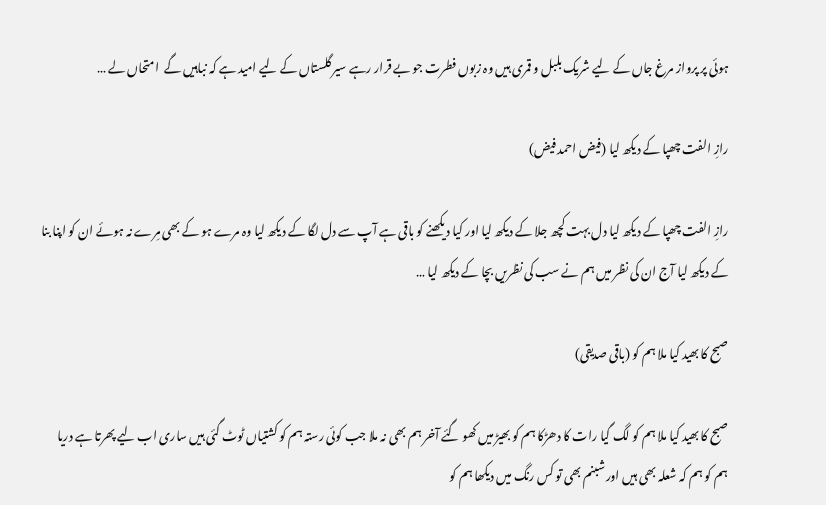ہوئی پر پرواز مرغ جاں کے لیے شریک بلبل و قمری ہیں وہ زبوں فطرت جو بے قرار رہے سیر گلستاں کے لیے امید ہے کہ نباہیں گے  امتحاں لے …

رازِ الفت چھپا کے دیکھ لیا (فیض احمد فیض)

رازِ الفت چھپا کے دیکھ لیا دل بہت کچھ جلا کے دیکھ لیا اور کیا دیکھنے کو باقی ہے آپ سے دل لگا کے دیکھ لیا وہ مرے ہو کے بھی مِرے نہ ہوئے ان کو اپنا بنا کے دیکھ لیا آج ان کی نظر میں ہم نے سب کی نظریں بچا کے دیکھ لیا …

صبح کا بھید کیا ملا ہم کو (باقی صدیقی)

صبح کا بھید کیا ملا ہم کو لگ گیا رات کا دھڑکا ہم کو بھیڑ میں کھو گئے آخر ہم بھی نہ ملا جب کوئی رستہ ہم کو کشتیاں ٹوٹ گئی ہیں ساری اب لیے پھرتا ہے دریا ہم کو ہم کہ شعلہ بھی ہیں اور شبنم بھی تو کس رنگ میں دیکھا ہم کو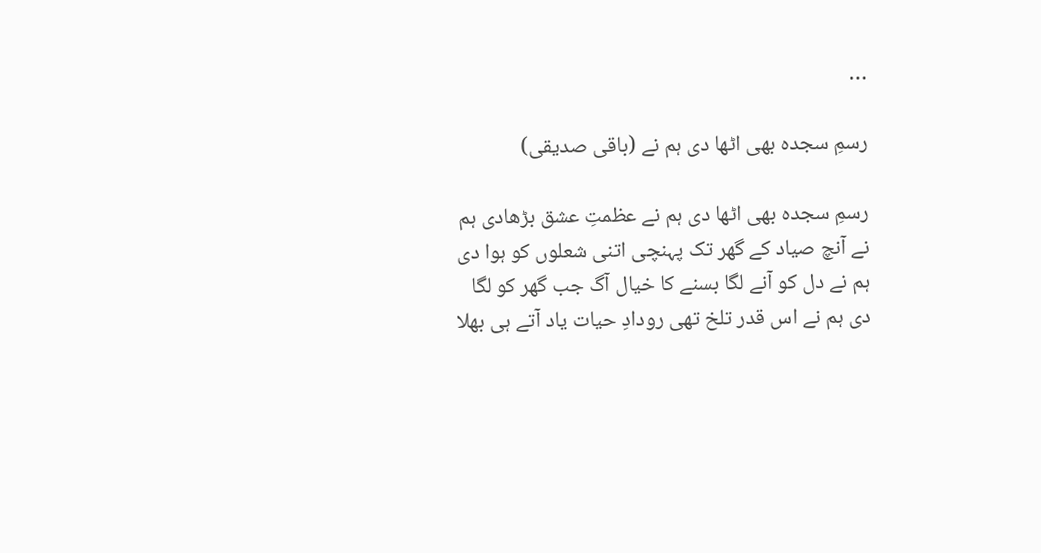…

رسمِ سجدہ بھی اٹھا دی ہم نے (باقی صدیقی)

رسمِ سجدہ بھی اٹھا دی ہم نے عظمتِ عشق بڑھادی ہم نے آنچ صیاد کے گھر تک پہنچی اتنی شعلوں کو ہوا دی ہم نے دل کو آنے لگا بسنے کا خیال آگ جب گھر کو لگا دی ہم نے اس قدر تلخ تھی رودادِ حیات یاد آتے ہی بھلا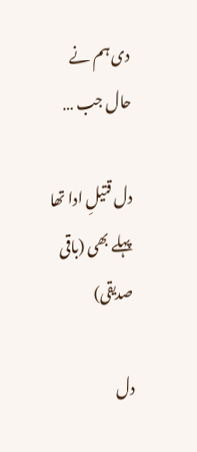دی ہم نے حال جب …

دل قتیلِ ادا تھا پہلے بھی (باقی صدیقی)

دل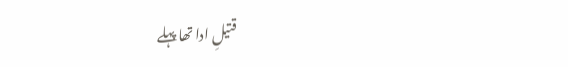قتیلِ ادا تھا پہلے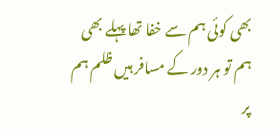بھی کوئی ہم سے خفا تھا پہلے بھی ہم تو ہر دور کے مسافر ہیں ظلم ہم پر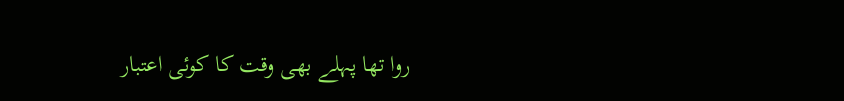روا تھا پہلے بھی وقت کا کوئی اعتبار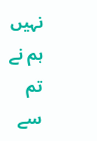نہیں ہم نے تم سے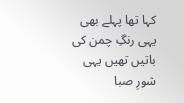کہا تھا پہلے بھی یہی رنگِ چمن کی باتیں تھیں یہی شورِ صبا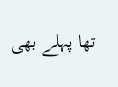تھا پہلے بھی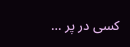کسی در پر …